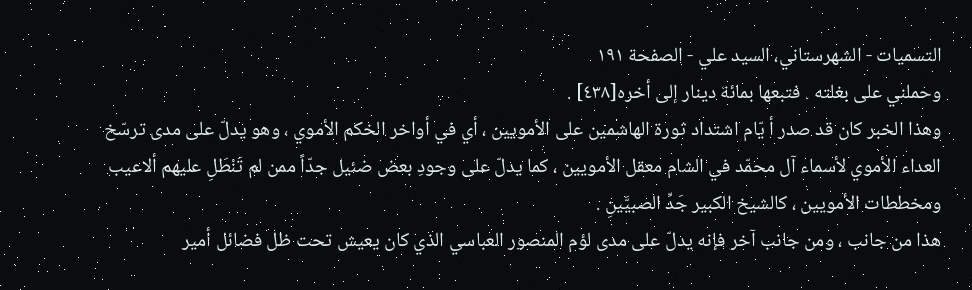التسمیات - الشهرستاني، السيد علي - الصفحة ١٩١
وحملني على بغلته . فتبعها بمائة دينار إلى أخره[٤٣٨] .
وهذا الخبر كان قد صدر أ يّام اشتداد ثورة الهاشمين على الأمويين ، أي في أواخر الخكم الأموي ، وهو يدلّ على مدى ترسّخ العداء الأموي لأسماء آل محمّد في الشام معقل الأمويين ، كما يدلّ على وجودِ بعض ضئيل جدّاً ممن لم تَنْطَلِ عليهم ألاعيب ومخططات الأمويين ، كالشيخ الكبير جَدِّ الصبيَّينِ .
هذا من جانب ، ومن جانب آخر فإنه يدلّ على مدى لؤم المنصور العباسي الذي كان يعيش تحت ظل فضائل أمير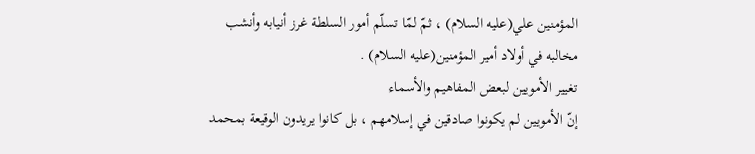المؤمنين علي(عليه السلام) ، ثمّ لمّا تسلّم أمور السلطة غرز أنيابه وأنشب مخالبه في أولاد أمير المؤمنين(عليه السلام) .
تغيير الأمويين لبعض المفاهيم والأسماء
إنّ الأمويين لم يكونوا صادقين في إسلامهم ، بل كانوا يريدون الوقيعة بمحمد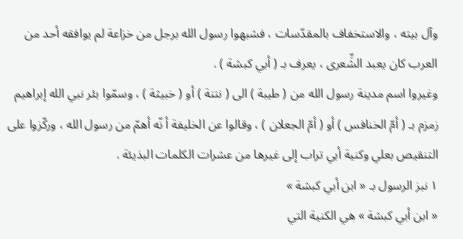وآل بيته ، والاستخفاف بالمقدّسات ، فشبهوا رسول الله برجل من خزاعة لم يوافقه أحد من العرب كان يعبد الشِّعرى ، يعرف بـ ( أبي كبشة ) .
وغيروا اسم مدينة رسول الله من ( طيبة ) الى ( نتنة ) أو ( خبيثة ) ، وسمّوا بئر نبي الله إبراهيم زمزم بـ ( أمّ الخنافس ) أو ( أمّ الجعلان ) ، وقالوا عن الخليفة أ نّه أهمّ من رسول الله ، وركّزوا على التنقيص بعلي وكنية أبي تراب إلى غيرها من عشرات الكلمات البذيئة .
١ نبز الرسول بـ « ابن أبي كبشة »
« ابن أبي كبشة » هي الكنية التي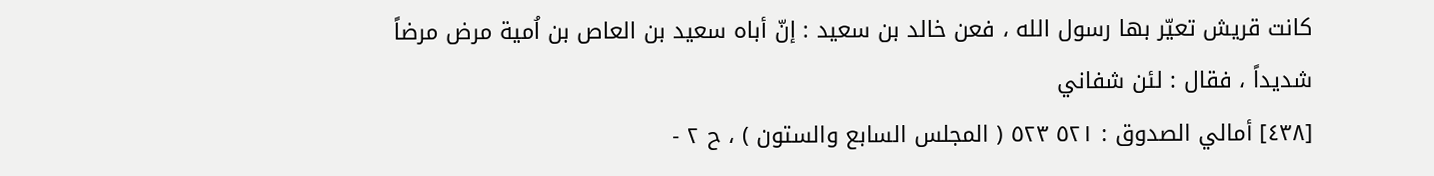كانت قريش تعيّر بها رسول الله ، فعن خالد بن سعيد : إنّ أباه سعيد بن العاص بن اُمية مرض مرضاً شديداً ، فقال : لئن شفاني
[٤٣٨] أمالي الصدوق : ٥٢١ ٥٢٣ ( المجلس السابع والستون ) ، ح ٢ -